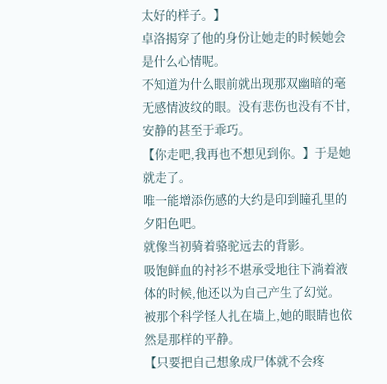太好的样子。】
卓洛揭穿了他的身份让她走的时候她会是什么心情呢。
不知道为什么眼前就出现那双幽暗的毫无感情波纹的眼。没有悲伤也没有不甘,安静的甚至于乖巧。
【你走吧,我再也不想见到你。】于是她就走了。
唯一能增添伤感的大约是印到瞳孔里的夕阳色吧。
就像当初骑着骆驼远去的背影。
吸饱鲜血的衬衫不堪承受地往下淌着液体的时候,他还以为自己产生了幻觉。
被那个科学怪人扎在墙上,她的眼睛也依然是那样的平静。
【只要把自己想象成尸体就不会疼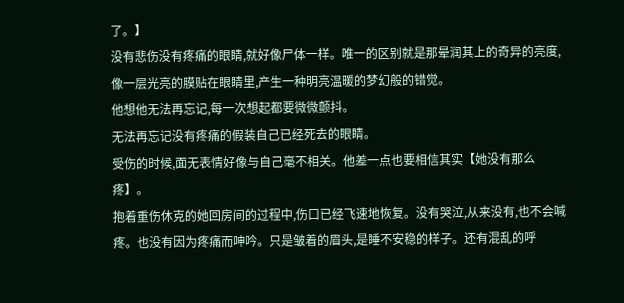了。】
没有悲伤没有疼痛的眼睛,就好像尸体一样。唯一的区别就是那晕润其上的奇异的亮度,像一层光亮的膜贴在眼睛里,产生一种明亮温暖的梦幻般的错觉。
他想他无法再忘记,每一次想起都要微微颤抖。
无法再忘记没有疼痛的假装自己已经死去的眼睛。
受伤的时候,面无表情好像与自己毫不相关。他差一点也要相信其实【她没有那么疼】。
抱着重伤休克的她回房间的过程中,伤口已经飞速地恢复。没有哭泣,从来没有,也不会喊疼。也没有因为疼痛而呻吟。只是皱着的眉头,是睡不安稳的样子。还有混乱的呼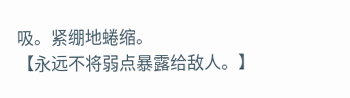吸。紧绷地蜷缩。
【永远不将弱点暴露给敌人。】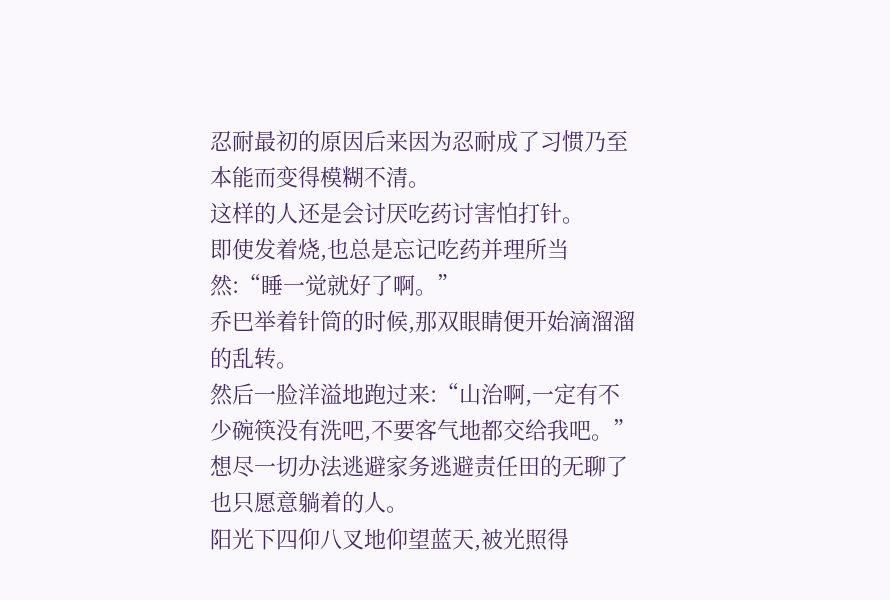忍耐最初的原因后来因为忍耐成了习惯乃至本能而变得模糊不清。
这样的人还是会讨厌吃药讨害怕打针。
即使发着烧,也总是忘记吃药并理所当然:“睡一觉就好了啊。”
乔巴举着针筒的时候,那双眼睛便开始滴溜溜的乱转。
然后一脸洋溢地跑过来:“山治啊,一定有不少碗筷没有洗吧,不要客气地都交给我吧。”
想尽一切办法逃避家务逃避责任田的无聊了也只愿意躺着的人。
阳光下四仰八叉地仰望蓝天,被光照得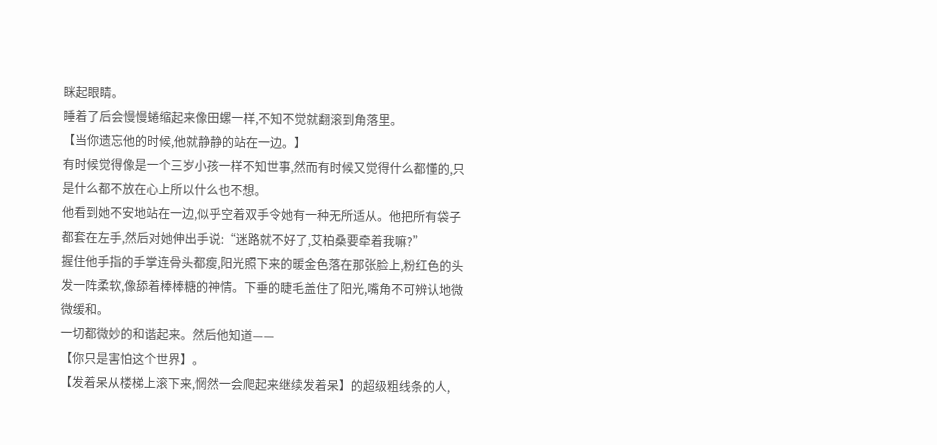眯起眼睛。
睡着了后会慢慢蜷缩起来像田螺一样,不知不觉就翻滚到角落里。
【当你遗忘他的时候,他就静静的站在一边。】
有时候觉得像是一个三岁小孩一样不知世事,然而有时候又觉得什么都懂的,只是什么都不放在心上所以什么也不想。
他看到她不安地站在一边,似乎空着双手令她有一种无所适从。他把所有袋子都套在左手,然后对她伸出手说:“迷路就不好了,艾柏桑要牵着我嘛?”
握住他手指的手掌连骨头都瘦,阳光照下来的暖金色落在那张脸上,粉红色的头发一阵柔软,像舔着棒棒糖的神情。下垂的睫毛盖住了阳光,嘴角不可辨认地微微缓和。
一切都微妙的和谐起来。然后他知道——
【你只是害怕这个世界】。
【发着呆从楼梯上滚下来,惘然一会爬起来继续发着呆】的超级粗线条的人,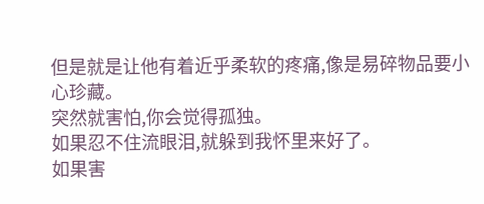但是就是让他有着近乎柔软的疼痛,像是易碎物品要小心珍藏。
突然就害怕,你会觉得孤独。
如果忍不住流眼泪,就躲到我怀里来好了。
如果害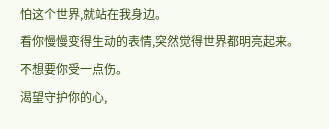怕这个世界,就站在我身边。
看你慢慢变得生动的表情,突然觉得世界都明亮起来。
不想要你受一点伤。
渴望守护你的心,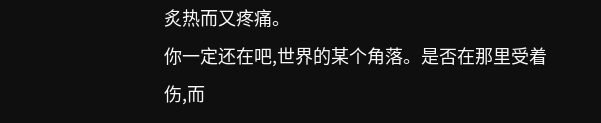炙热而又疼痛。
你一定还在吧,世界的某个角落。是否在那里受着伤,而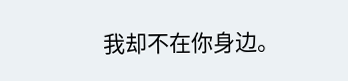我却不在你身边。